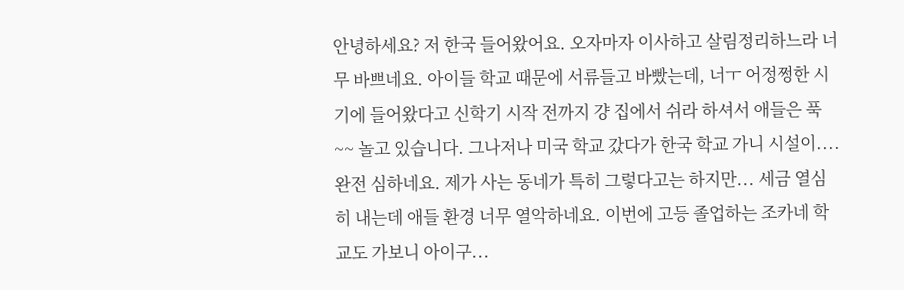안녕하세요? 저 한국 들어왔어요. 오자마자 이사하고 살림정리하느라 너무 바쁘네요. 아이들 학교 때문에 서류들고 바빴는데, 너ㅜ 어정쩡한 시기에 들어왔다고 신학기 시작 전까지 걍 집에서 쉬라 하셔서 애들은 푹~~ 놀고 있습니다. 그나저나 미국 학교 갔다가 한국 학교 가니 시설이.... 완전 심하네요. 제가 사는 동네가 특히 그렇다고는 하지만... 세금 열심히 내는데 애들 환경 너무 열악하네요. 이번에 고등 졸업하는 조카네 학교도 가보니 아이구...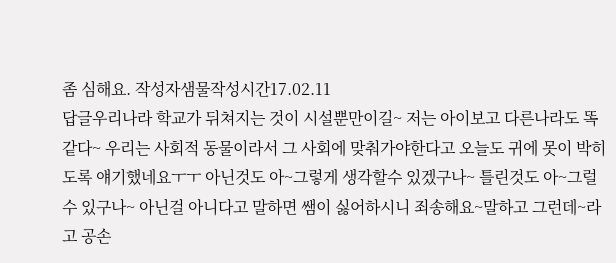좀 심해요. 작성자샘물작성시간17.02.11
답글우리나라 학교가 뒤쳐지는 것이 시설뿐만이길~ 저는 아이보고 다른나라도 똑같다~ 우리는 사회적 동물이라서 그 사회에 맞춰가야한다고 오늘도 귀에 못이 박히도록 얘기했네요ㅜㅜ 아닌것도 아~그렇게 생각할수 있겠구나~ 틀린것도 아~그럴수 있구나~ 아닌걸 아니다고 말하면 쌤이 싫어하시니 죄송해요~말하고 그런데~라고 공손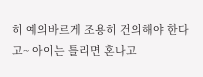히 예의바르게 조용히 건의해야 한다고~ 아이는 틀리면 혼나고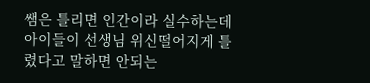쌤은 틀리면 인간이라 실수하는데 아이들이 선생님 위신떨어지게 틀렸다고 말하면 안되는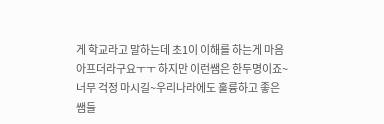게 학교라고 말하는데 초1이 이해를 하는게 마음 아프더라구요ㅜㅜ 하지만 이런쌤은 한두명이죠~ 너무 걱정 마시길~우리나라에도 훌륭하고 좋은 쌤들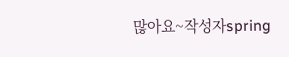많아요~작성자spring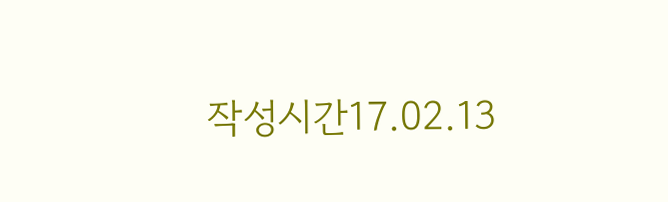작성시간17.02.13